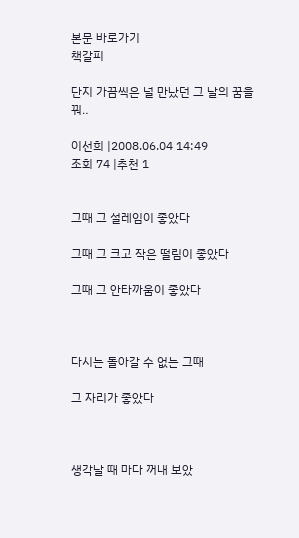본문 바로가기
책갈피

단지 가끔씩은 널 만났던 그 날의 꿈을 꿔‥

이선희 |2008.06.04 14:49
조회 74 |추천 1


그때 그 설레임이 좋았다

그때 그 크고 작은 떨림이 좋았다

그때 그 안타까움이 좋았다



다시는 돌아갈 수 없는 그때

그 자리가 좋았다



생각날 때 마다 꺼내 보았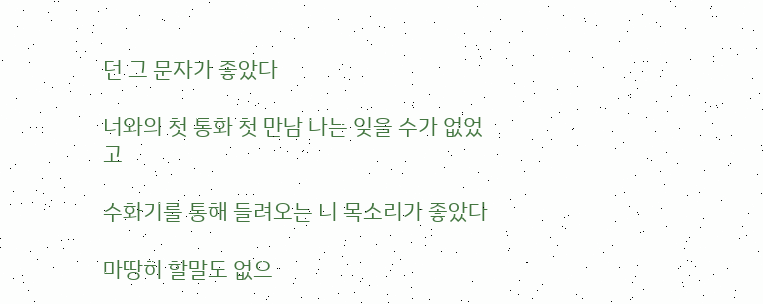던 그 문자가 좋았다

너와의 첫 통화 첫 만남 나는 잊을 수가 없었고

수화기를 통해 들려오는 니 목소리가 좋았다

마땅히 할말도 없으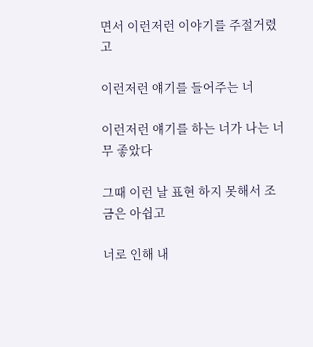면서 이런저런 이야기를 주절거렸고

이런저런 얘기를 들어주는 너

이런저런 얘기를 하는 너가 나는 너무 좋았다

그때 이런 날 표현 하지 못해서 조금은 아쉽고

너로 인해 내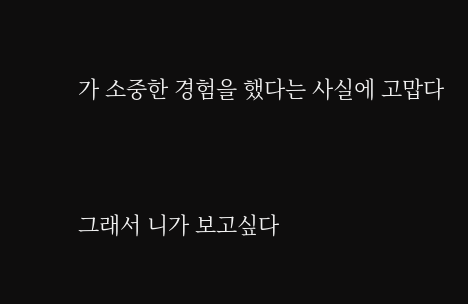가 소중한 경험을 했다는 사실에 고맙다



그래서 니가 보고싶다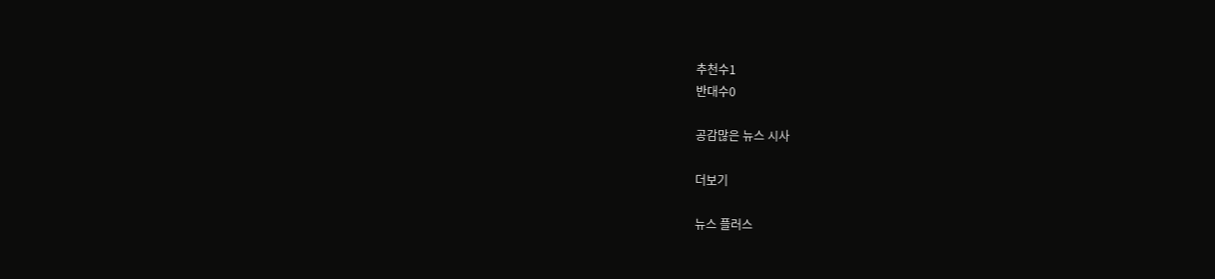추천수1
반대수0

공감많은 뉴스 시사

더보기

뉴스 플러스